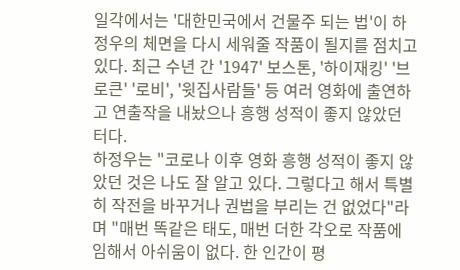일각에서는 '대한민국에서 건물주 되는 법'이 하정우의 체면을 다시 세워줄 작품이 될지를 점치고 있다. 최근 수년 간 '1947' 보스톤, '하이재킹' '브로큰' '로비', '윗집사람들' 등 여러 영화에 출연하고 연출작을 내놨으나 흥행 성적이 좋지 않았던 터다.
하정우는 "코로나 이후 영화 흥행 성적이 좋지 않았던 것은 나도 잘 알고 있다. 그렇다고 해서 특별히 작전을 바꾸거나 권법을 부리는 건 없었다"라며 "매번 똑같은 태도, 매번 더한 각오로 작품에 임해서 아쉬움이 없다. 한 인간이 평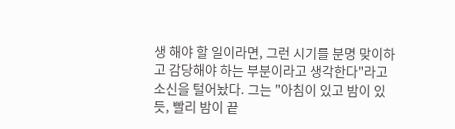생 해야 할 일이라면, 그런 시기를 분명 맞이하고 감당해야 하는 부분이라고 생각한다"라고 소신을 털어놨다. 그는 "아침이 있고 밤이 있듯, 빨리 밤이 끝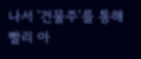나서 '건물주'를 통해 빨리 아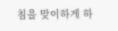침을 맞이하게 하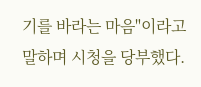기를 바라는 마음"이라고 말하며 시청을 당부했다.